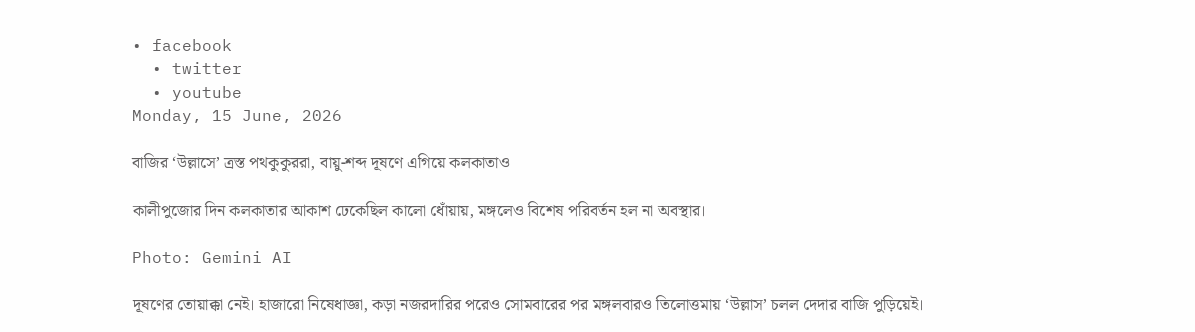• facebook
  • twitter
  • youtube
Monday, 15 June, 2026

বাজির ‘উল্লাসে’ ত্রস্ত পথকুকুররা, বায়ু-শব্দ দূষণে এগিয়ে কলকাতাও

কালীপুজোর দিন কলকাতার আকাশ ঢেকেছিল কালো ধোঁয়ায়, মঙ্গলেও বিশেষ পরিবর্তন হল না অবস্থার।

Photo: Gemini AI

দূষণের তোয়াক্কা নেই। হাজারো নিষেধাজ্ঞা, কড়া নজরদারির পরেও সোমবারের পর মঙ্গলবারও তিলোত্তমায় ‘উল্লাস’ চলল দেদার বাজি পুড়িয়েই।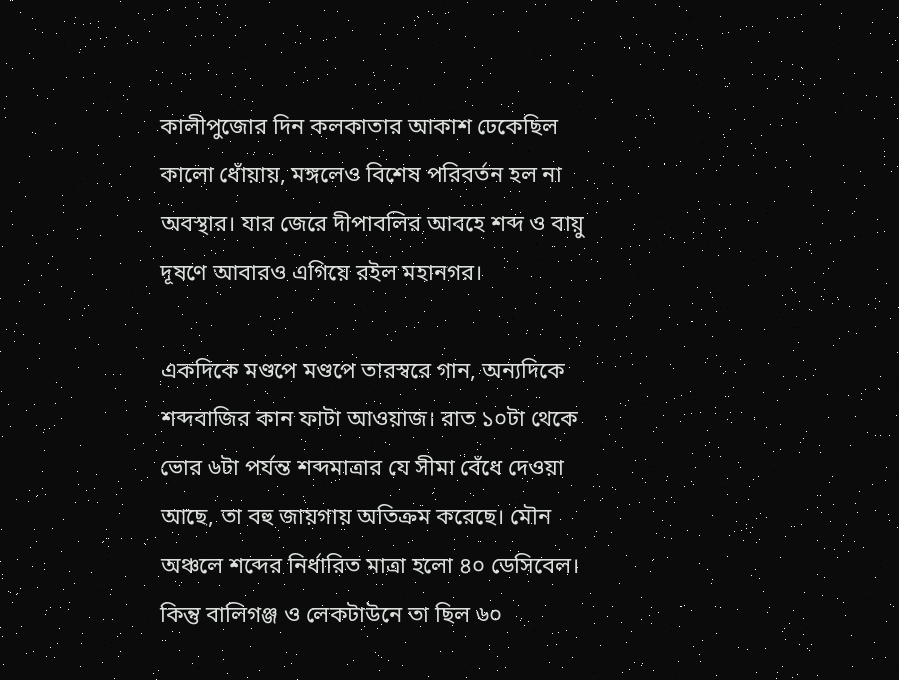কালীপুজোর দিন কলকাতার আকাশ ঢেকেছিল কালো ধোঁয়ায়, মঙ্গলেও বিশেষ পরিবর্তন হল না অবস্থার। যার জেরে দীপাবলির আবহে শব্দ ও বায়ু দূষণে আবারও এগিয়ে রইল মহানগর।

একদিকে মণ্ডপে মণ্ডপে তারস্বরে গান, অন্যদিকে শব্দবাজির কান ফাটা আওয়াজ। রাত ১০টা থেকে ভোর ৬টা পর্যন্ত শব্দমাত্রার যে সীমা বেঁধে দেওয়া আছে, তা বহু জায়গায় অতিক্রম করেছে। মৌন অঞ্চলে শব্দের নির্ধারিত মাত্রা হলো ৪০ ডেসিবেল। কিন্তু বালিগঞ্জ ও লেকটাউনে তা ছিল ৬০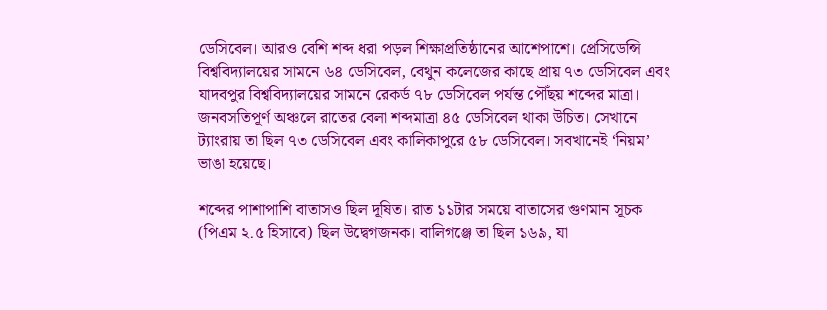ডেসিবেল। আরও বেশি শব্দ ধরা পড়ল শিক্ষাপ্রতিষ্ঠানের আশেপাশে। প্রেসিডেন্সি বিশ্ববিদ্যালয়ের সামনে ৬৪ ডেসিবেল, বেথুন কলেজের কাছে প্রায় ৭৩ ডেসিবেল এবং যাদবপুর বিশ্ববিদ্যালয়ের সামনে রেকর্ড ৭৮ ডেসিবেল পর্যন্ত পৌঁছয় শব্দের মাত্রা। জনবসতিপূর্ণ অঞ্চলে রাতের বেলা শব্দমাত্রা ৪৫ ডেসিবেল থাকা উচিত। সেখানে ট্যাংরায় তা ছিল ৭৩ ডেসিবেল এবং কালিকাপুরে ৫৮ ডেসিবেল। সবখানেই ‘নিয়ম’ ভাঙা হয়েছে।

শব্দের পাশাপাশি বাতাসও ছিল দূষিত। রাত ১১টার সময়ে বাতাসের গুণমান সূচক (পিএম ২.৫ হিসাবে) ছিল উদ্বেগজনক। বালিগঞ্জে তা ছিল ১৬৯, যা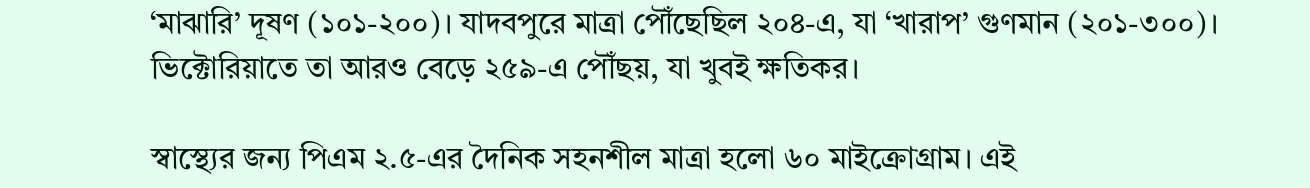‘মাঝারি’ দূষণ (১০১-২০০)। যাদবপুরে মাত্রা পৌঁছেছিল ২০৪-এ, যা ‘খারাপ’ গুণমান (২০১-৩০০)। ভিক্টোরিয়াতে তা আরও বেড়ে ২৫৯-এ পৌঁছয়, যা খুবই ক্ষতিকর।

স্বাস্থ্যের জন্য পিএম ২.৫-এর দৈনিক সহনশীল মাত্রা হলো ৬০ মাইক্রোগ্রাম। এই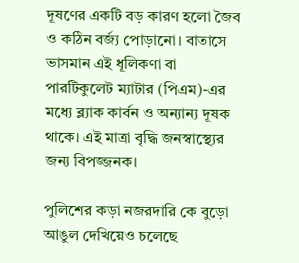দূষণের একটি বড় কারণ হলো জৈব ও কঠিন বর্জ্য পোড়ানো। বাতাসে ভাসমান এই ধূলিকণা বা পারটিকুলেট ম্যাটার (পিএম)-এর মধ্যে ব্ল্যাক কার্বন ও অন্যান্য দূষক থাকে। এই মাত্রা বৃদ্ধি জনস্বাস্থ্যের জন্য বিপজ্জনক।

পুলিশের কড়া নজরদারি কে বুড়ো আঙুল দেখিয়েও চলেছে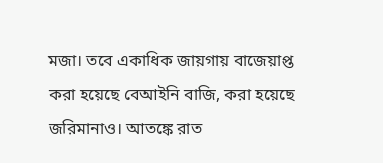মজা। তবে একাধিক জায়গায় বাজেয়াপ্ত করা হয়েছে বেআইনি বাজি, করা হয়েছে জরিমানাও। আতঙ্কে রাত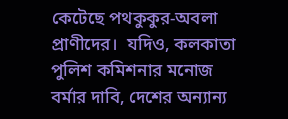কেটেছে পথকুকুর-অবলা প্রাণীদের।  যদিও, কলকাতা পুলিশ কমিশনার মনোজ বর্মার দাবি, দেশের অন্যান্য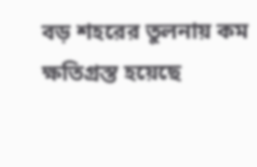বড় শহরের তুলনায় কম ক্ষতিগ্রস্ত হয়েছে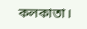কলকাতা।